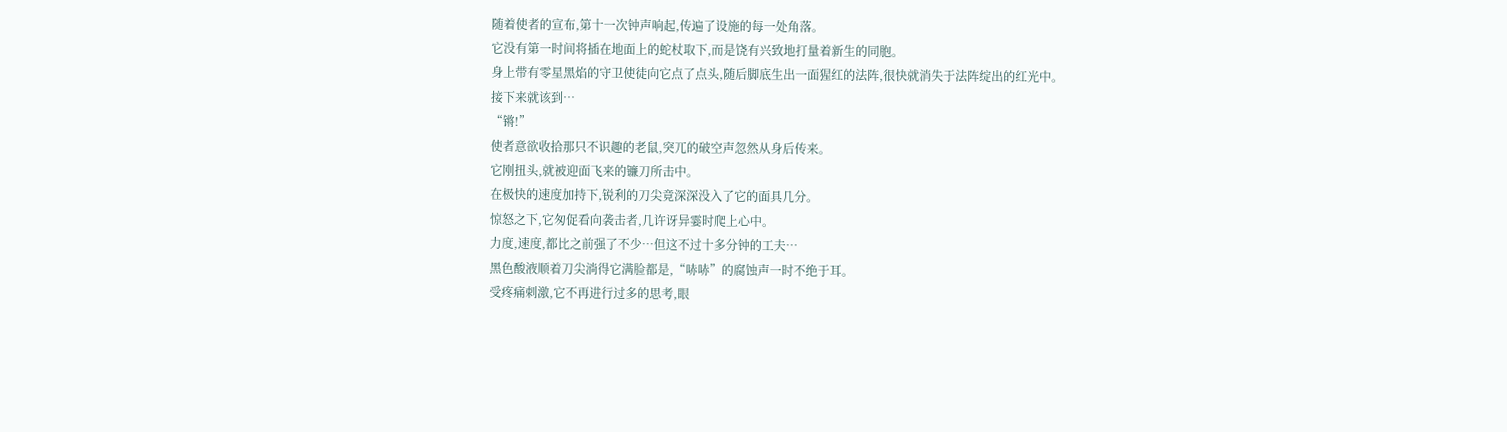随着使者的宣布,第十一次钟声响起,传遍了设施的每一处角落。
它没有第一时间将插在地面上的蛇杖取下,而是饶有兴致地打量着新生的同胞。
身上带有零星黑焰的守卫使徒向它点了点头,随后脚底生出一面猩红的法阵,很快就消失于法阵绽出的红光中。
接下来就该到…
“锵!”
使者意欲收拾那只不识趣的老鼠,突兀的破空声忽然从身后传来。
它刚扭头,就被迎面飞来的镰刀所击中。
在极快的速度加持下,锐利的刀尖竟深深没入了它的面具几分。
惊怒之下,它匆促看向袭击者,几许讶异霎时爬上心中。
力度,速度,都比之前强了不少…但这不过十多分钟的工夫…
黑色酸液顺着刀尖淌得它满脸都是,“哧哧”的腐蚀声一时不绝于耳。
受疼痛刺激,它不再进行过多的思考,眼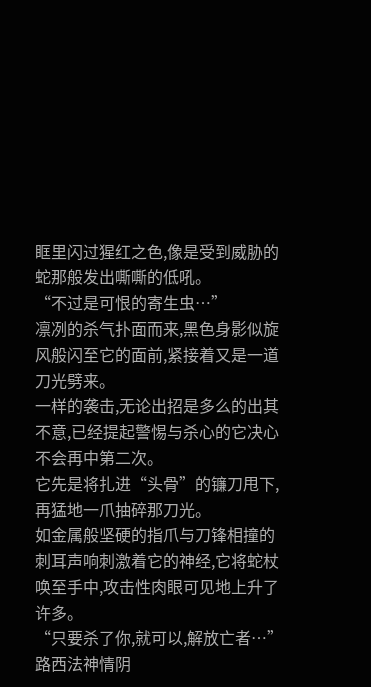眶里闪过猩红之色,像是受到威胁的蛇那般发出嘶嘶的低吼。
“不过是可恨的寄生虫…”
凛冽的杀气扑面而来,黑色身影似旋风般闪至它的面前,紧接着又是一道刀光劈来。
一样的袭击,无论出招是多么的出其不意,已经提起警惕与杀心的它决心不会再中第二次。
它先是将扎进“头骨”的镰刀甩下,再猛地一爪抽碎那刀光。
如金属般坚硬的指爪与刀锋相撞的刺耳声响刺激着它的神经,它将蛇杖唤至手中,攻击性肉眼可见地上升了许多。
“只要杀了你,就可以,解放亡者…”
路西法神情阴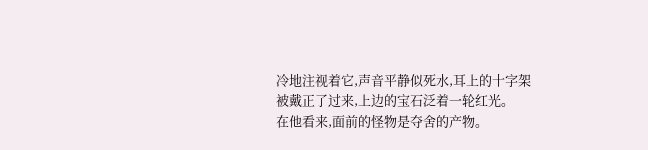冷地注视着它,声音平静似死水,耳上的十字架被戴正了过来,上边的宝石泛着一轮红光。
在他看来,面前的怪物是夺舍的产物。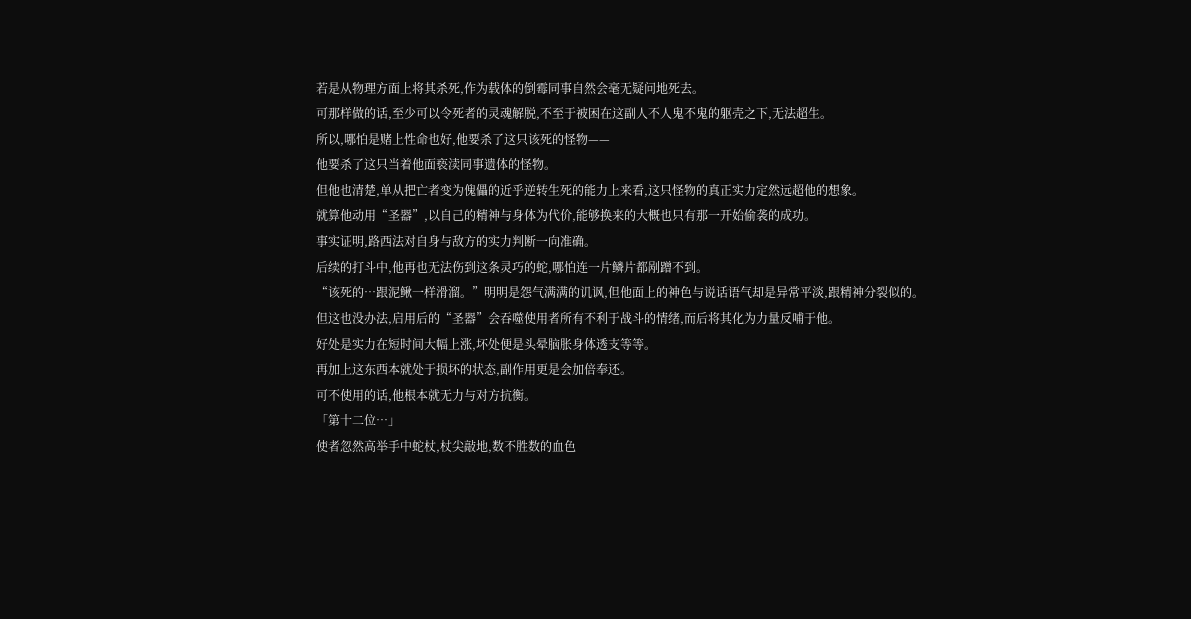若是从物理方面上将其杀死,作为载体的倒霉同事自然会毫无疑问地死去。
可那样做的话,至少可以令死者的灵魂解脱,不至于被困在这副人不人鬼不鬼的躯壳之下,无法超生。
所以,哪怕是赌上性命也好,他要杀了这只该死的怪物——
他要杀了这只当着他面亵渎同事遗体的怪物。
但他也清楚,单从把亡者变为傀儡的近乎逆转生死的能力上来看,这只怪物的真正实力定然远超他的想象。
就算他动用“圣器”,以自己的精神与身体为代价,能够换来的大概也只有那一开始偷袭的成功。
事实证明,路西法对自身与敌方的实力判断一向准确。
后续的打斗中,他再也无法伤到这条灵巧的蛇,哪怕连一片鳞片都剐蹭不到。
“该死的…跟泥鳅一样滑溜。”明明是怨气满满的讥讽,但他面上的神色与说话语气却是异常平淡,跟精神分裂似的。
但这也没办法,启用后的“圣器”会吞噬使用者所有不利于战斗的情绪,而后将其化为力量反哺于他。
好处是实力在短时间大幅上涨,坏处便是头晕脑胀身体透支等等。
再加上这东西本就处于损坏的状态,副作用更是会加倍奉还。
可不使用的话,他根本就无力与对方抗衡。
「第十二位…」
使者忽然高举手中蛇杖,杖尖敲地,数不胜数的血色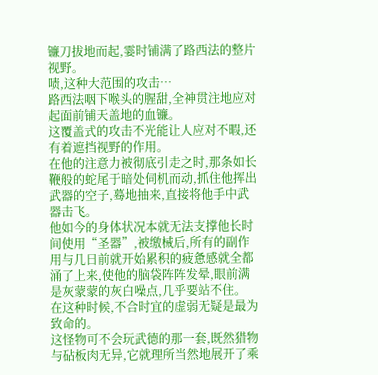镰刀拔地而起,霎时铺满了路西法的整片视野。
啧,这种大范围的攻击…
路西法咽下喉头的腥甜,全神贯注地应对起面前铺天盖地的血镰。
这覆盖式的攻击不光能让人应对不暇,还有着遮挡视野的作用。
在他的注意力被彻底引走之时,那条如长鞭般的蛇尾于暗处伺机而动,抓住他挥出武器的空子,蓦地抽来,直接将他手中武器击飞。
他如今的身体状况本就无法支撑他长时间使用“圣器”,被缴械后,所有的副作用与几日前就开始累积的疲惫感就全都涌了上来,使他的脑袋阵阵发晕,眼前满是灰蒙蒙的灰白噪点,几乎要站不住。
在这种时候,不合时宜的虚弱无疑是最为致命的。
这怪物可不会玩武德的那一套,既然猎物与砧板肉无异,它就理所当然地展开了乘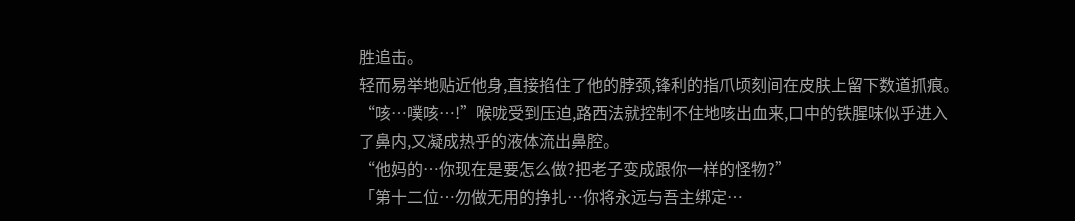胜追击。
轻而易举地贴近他身,直接掐住了他的脖颈,锋利的指爪顷刻间在皮肤上留下数道抓痕。
“咳…噗咳…!”喉咙受到压迫,路西法就控制不住地咳出血来,口中的铁腥味似乎进入了鼻内,又凝成热乎的液体流出鼻腔。
“他妈的…你现在是要怎么做?把老子变成跟你一样的怪物?”
「第十二位…勿做无用的挣扎…你将永远与吾主绑定…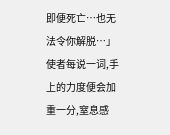即便死亡…也无法令你解脱…」
使者每说一词,手上的力度便会加重一分,窒息感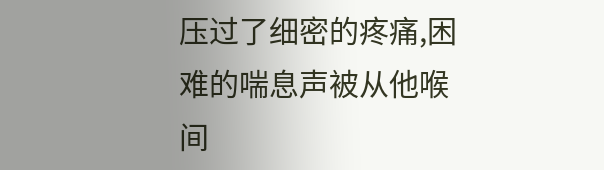压过了细密的疼痛,困难的喘息声被从他喉间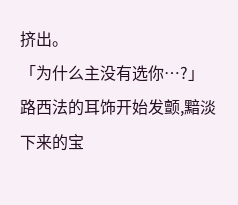挤出。
「为什么主没有选你…?」
路西法的耳饰开始发颤,黯淡下来的宝